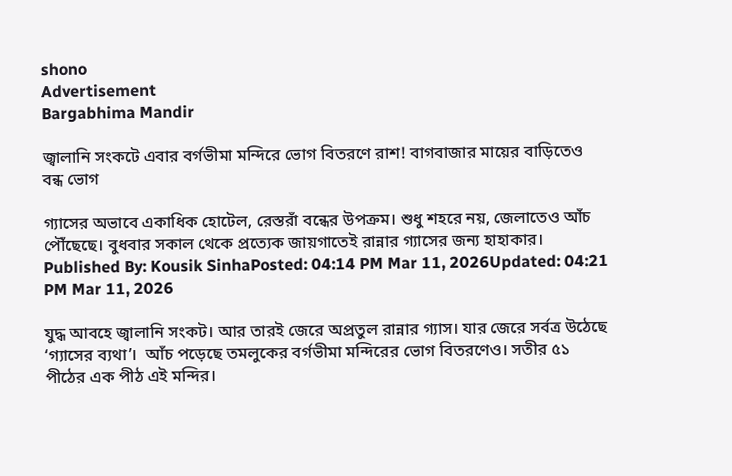shono
Advertisement
Bargabhima Mandir

জ্বালানি সংকটে এবার বর্গভীমা মন্দিরে ভোগ বিতরণে রাশ! বাগবাজার মায়ের বাড়িতেও বন্ধ ভোগ

গ্যাসের অভাবে একাধিক হোটেল, রেস্তরাঁ বন্ধের উপক্রম। শুধু শহরে নয়, জেলাতেও আঁচ পৌঁছেছে। বুধবার সকাল থেকে প্রত্যেক জায়গাতেই রান্নার গ্যাসের জন্য হাহাকার।
Published By: Kousik SinhaPosted: 04:14 PM Mar 11, 2026Updated: 04:21 PM Mar 11, 2026

যুদ্ধ আবহে জ্বালানি সংকট। আর তারই জেরে অপ্রতুল রান্নার গ্যাস। যার জেরে সর্বত্র উঠেছে ‘গ‌্যাসের ব্যথা’।  আঁচ পড়েছে তমলুকের বর্গভীমা মন্দিরের ভোগ বিতরণেও। সতীর ৫১ পীঠের এক পীঠ এই মন্দির।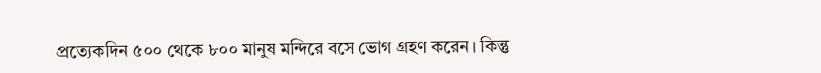প্রত্যেকদিন ৫০০ থেকে ৮০০ মানুষ মন্দিরে বসে ভোগ গ্রহণ করেন। কিন্তু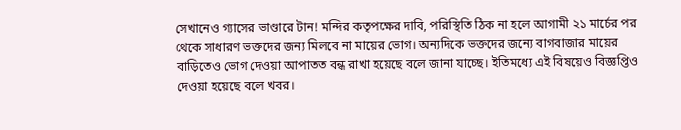সেখানেও গ্যাসের ভাণ্ডারে টান! মন্দির কতৃপক্ষের দাবি, পরিস্থিতি ঠিক না হলে আগামী ২১ মার্চের পর থেকে সাধারণ ভক্তদের জন্য মিলবে না মায়ের ভোগ। অন্যদিকে ভক্তদের জন্যে বাগবাজার মায়ের বাড়িতেও ভোগ দেওয়া আপাতত বন্ধ রাখা হয়েছে বলে জানা যাচ্ছে। ইতিমধ্যে এই বিষয়েও বিজ্ঞপ্তিও দেওয়া হয়েছে বলে খবর।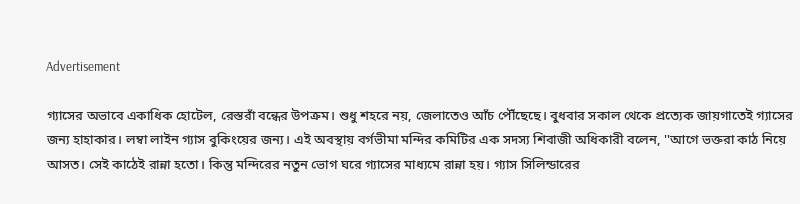Advertisement

গ‌্যাসের অভাবে একাধিক হোটেল, রেস্তরাঁ বন্ধের উপক্রম। শুধু শহরে নয়, জেলাতেও আঁচ পৌঁছেছে। বুধবার সকাল থেকে প্রত্যেক জায়গাতেই গ্যাসের জন্য হাহাকার। লম্বা লাইন গ্যাস বুকিংয়ের জন্য। এই অবস্থায় বর্গভীমা মন্দির কমিটির এক সদস্য শিবাজী অধিকারী বলেন, ''আগে ভক্তরা কাঠ নিয়ে আসত। সেই কাঠেই রান্না হতো। কিন্তু মন্দিরের নতুন ভোগ ঘরে গ্যাসের মাধ্যমে রান্না হয়। গ্যাস সিলিন্ডারের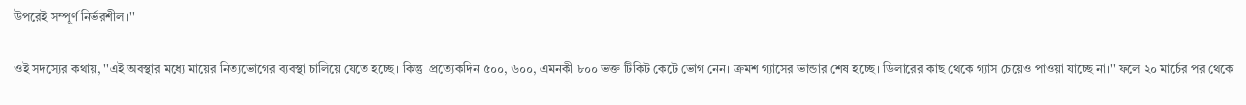উপরেই সম্পূর্ণ নির্ভরশীল।''

ওই সদস্যের কথায়, ''এই অবস্থার মধ্যে মায়ের নিত্যভোগের ব্যবস্থা চালিয়ে যেতে হচ্ছে। কিন্তু  প্রত্যেকদিন ৫০০, ৬০০, এমনকী ৮০০ ভক্ত টিকিট কেটে ভোগ নেন। ক্রমশ গ্যাসের ভান্ডার শেষ হচ্ছে। ডিলারের কাছ থেকে গ্যাস চেয়েও পাওয়া যাচ্ছে না।'' ফলে ২০ মার্চের পর থেকে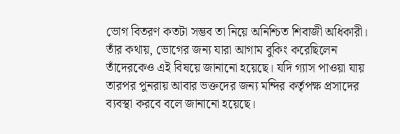ভোগ বিতরণ কতটা সম্ভব তা নিয়ে অনিশ্চিত শিবাজী অধিকারী। তাঁর কথায়, ভোগের জন্য যারা আগাম বুকিং করেছিলেন তাঁদেরকেও এই বিষয়ে জানানো হয়েছে। যদি গ্যাস পাওয়া যায় তারপর পুনরায় আবার ভক্তদের জন্য মন্দির কর্তৃপক্ষ প্রসাদের ব্যবস্থা করবে বলে জানানো হয়েছে।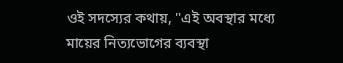ওই সদস্যের কথায়, ''এই অবস্থার মধ্যে মায়ের নিত্যভোগের ব্যবস্থা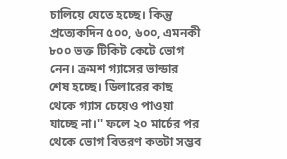চালিয়ে যেতে হচ্ছে। কিন্তু  প্রত্যেকদিন ৫০০, ৬০০, এমনকী ৮০০ ভক্ত টিকিট কেটে ভোগ নেন। ক্রমশ গ্যাসের ভান্ডার শেষ হচ্ছে। ডিলারের কাছ থেকে গ্যাস চেয়েও পাওয়া যাচ্ছে না।'' ফলে ২০ মার্চের পর থেকে ভোগ বিতরণ কতটা সম্ভব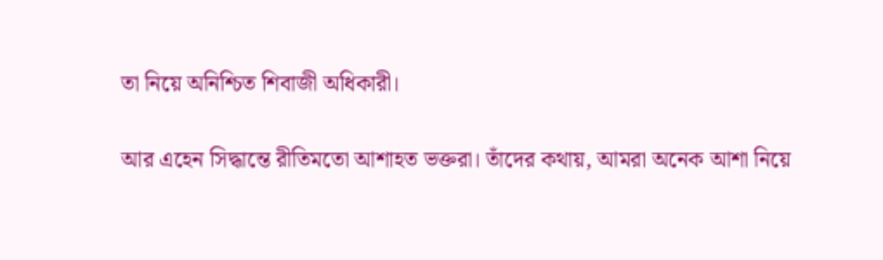তা নিয়ে অনিশ্চিত শিবাজী অধিকারী।

আর এহেন সিদ্ধান্তে রীতিমতো আশাহত ভক্তরা। তাঁদের কথায়, আমরা অনেক আশা নিয়ে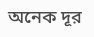অনেক দূর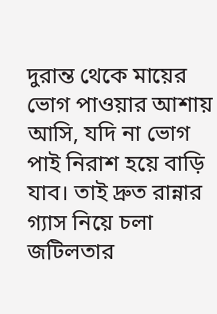দুরান্ত থেকে মায়ের ভোগ পাওয়ার আশায় আসি, যদি না ভোগ পাই নিরাশ হয়ে বাড়ি যাব। তাই দ্রুত রান্নার গ্যাস নিয়ে চলা জটিলতার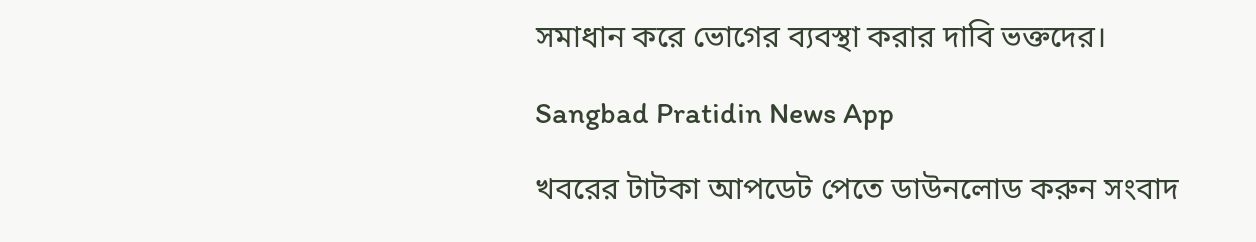সমাধান করে ভোগের ব্যবস্থা করার দাবি ভক্তদের।

Sangbad Pratidin News App

খবরের টাটকা আপডেট পেতে ডাউনলোড করুন সংবাদ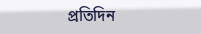প্রতিদিন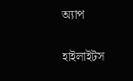অ্যাপ

হাইলাইটস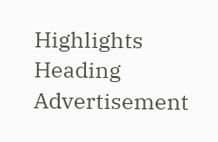Highlights Heading
Advertisement